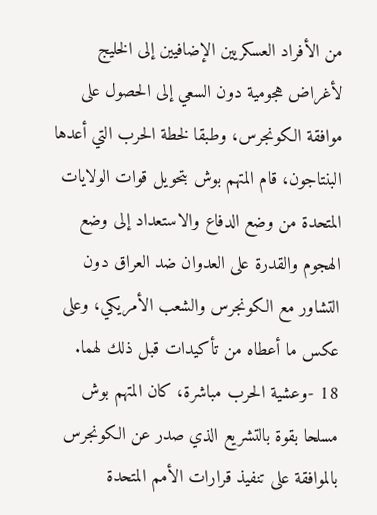من الأفراد العسكريين الإضافيين إلى الخليج لأغراض هجومية دون السعي إلى الحصول على موافقة الكونجرس، وطبقا لخطة الحرب التي أعدها البنتاجون، قام المتهم بوش بتحويل قوات الولايات المتحدة من وضع الدفاع والاستعداد إلى وضع الهجوم والقدرة على العدوان ضد العراق دون التشاور مع الكونجرس والشعب الأمريكي، وعلى عكس ما أعطاه من تأكيدات قبل ذلك لهما.
18 -وعشية الحرب مباشرة، كان المتهم بوش مسلحا بقوة بالتشريع الذي صدر عن الكونجرس بالموافقة على تنفيذ قرارات الأمم المتحدة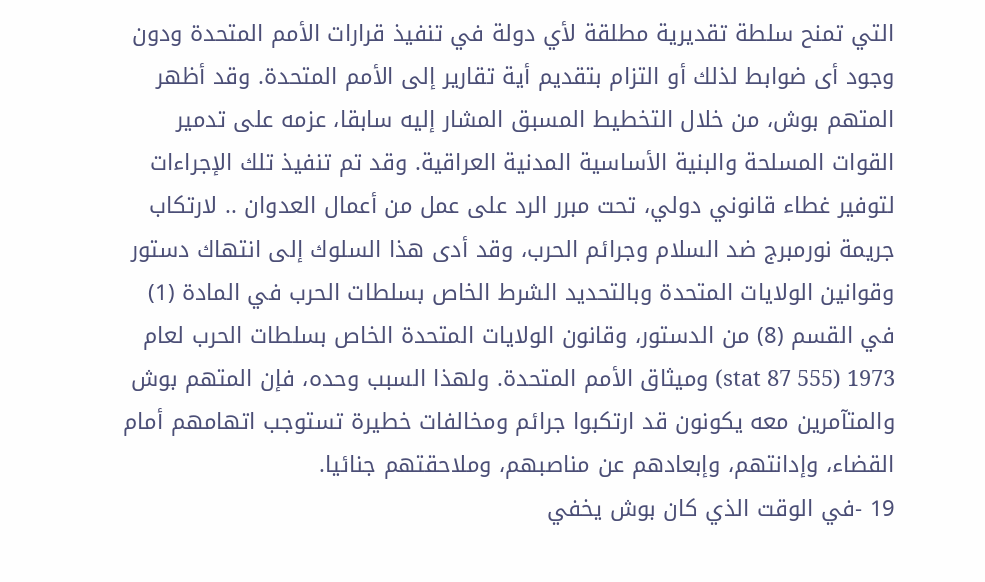التي تمنح سلطة تقديرية مطلقة لأي دولة في تنفيذ قرارات الأمم المتحدة ودون وجود أى ضوابط لذلك أو التزام بتقديم أية تقارير إلى الأمم المتحدة. وقد أظهر المتهم بوش، من خلال التخطيط المسبق المشار إليه سابقا، عزمه على تدمير القوات المسلحة والبنية الأساسية المدنية العراقية. وقد تم تنفيذ تلك الإجراءات لتوفير غطاء قانوني دولي، تحت مبرر الرد على عمل من أعمال العدوان .. لارتكاب جريمة نورمبرج ضد السلام وجرائم الحرب، وقد أدى هذا السلوك إلى انتهاك دستور وقوانين الولايات المتحدة وبالتحديد الشرط الخاص بسلطات الحرب في المادة (1) في القسم (8) من الدستور، وقانون الولايات المتحدة الخاص بسلطات الحرب لعام 1973 (555 stat 87) وميثاق الأمم المتحدة. ولهذا السبب وحده، فإن المتهم بوش والمتآمرين معه يكونون قد ارتكبوا جرائم ومخالفات خطيرة تستوجب اتهامهم أمام القضاء، وإدانتهم، وإبعادهم عن مناصبهم، وملاحقتهم جنائيا.
19 -في الوقت الذي كان بوش يخفي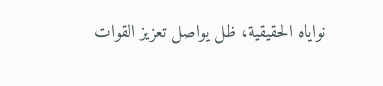نواياه الحقيقية، ظل يواصل تعزيز القوات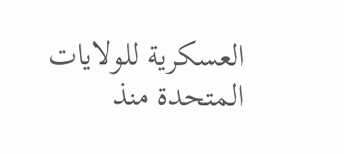العسكرية للولايات المتحدة منذ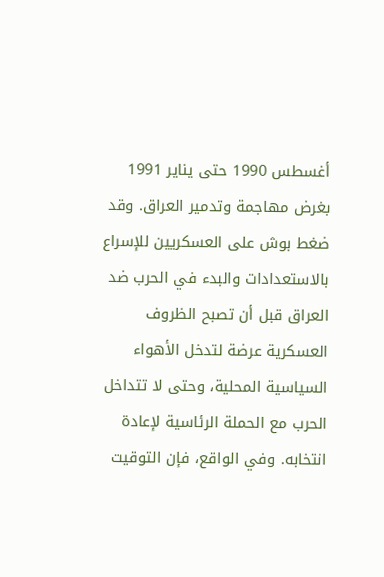أغسطس 1990 حتى يناير 1991 بغرض مهاجمة وتدمير العراق. وقد ضغط بوش على العسكريين للإسراع بالاستعدادات والبدء في الحرب ضد العراق قبل أن تصبح الظروف العسكرية عرضة لتدخل الأهواء السياسية المحلية، وحتى لا تتداخل الحرب مع الحملة الرئاسية لإعادة انتخابه. وفي الواقع، فإن التوقيت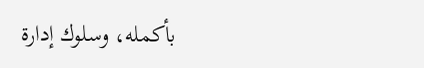بأكمله، وسلوك إدارة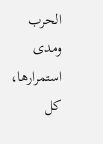الحرب ومدى استمرارها، كل